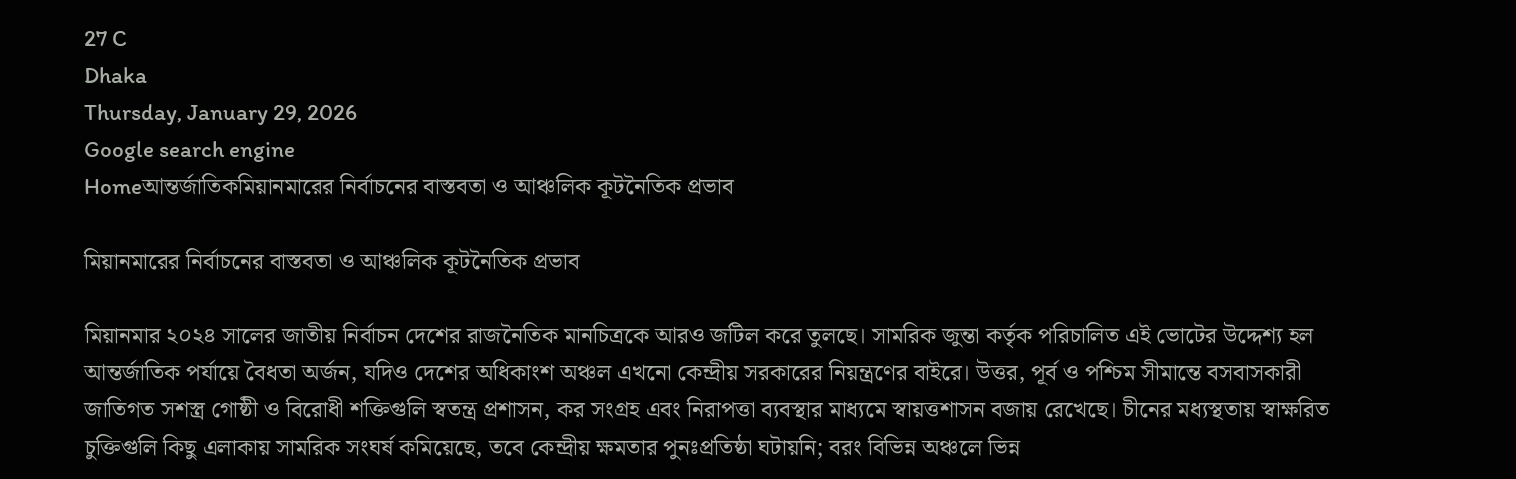27 C
Dhaka
Thursday, January 29, 2026
Google search engine
Homeআন্তর্জাতিকমিয়ানমারের নির্বাচনের বাস্তবতা ও আঞ্চলিক কূটনৈতিক প্রভাব

মিয়ানমারের নির্বাচনের বাস্তবতা ও আঞ্চলিক কূটনৈতিক প্রভাব

মিয়ানমার ২০২৪ সালের জাতীয় নির্বাচন দেশের রাজনৈতিক মানচিত্রকে আরও জটিল করে তুলছে। সামরিক জুন্তা কর্তৃক পরিচালিত এই ভোটের উদ্দেশ্য হল আন্তর্জাতিক পর্যায়ে বৈধতা অর্জন, যদিও দেশের অধিকাংশ অঞ্চল এখনো কেন্দ্রীয় সরকারের নিয়ন্ত্রণের বাইরে। উত্তর, পূর্ব ও পশ্চিম সীমান্তে বসবাসকারী জাতিগত সশস্ত্র গোষ্ঠী ও বিরোধী শক্তিগুলি স্বতন্ত্র প্রশাসন, কর সংগ্রহ এবং নিরাপত্তা ব্যবস্থার মাধ্যমে স্বায়ত্তশাসন বজায় রেখেছে। চীনের মধ্যস্থতায় স্বাক্ষরিত চুক্তিগুলি কিছু এলাকায় সামরিক সংঘর্ষ কমিয়েছে, তবে কেন্দ্রীয় ক্ষমতার পুনঃপ্রতিষ্ঠা ঘটায়নি; বরং বিভিন্ন অঞ্চলে ভিন্ন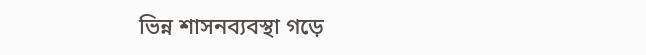ভিন্ন শাসনব্যবস্থা গড়ে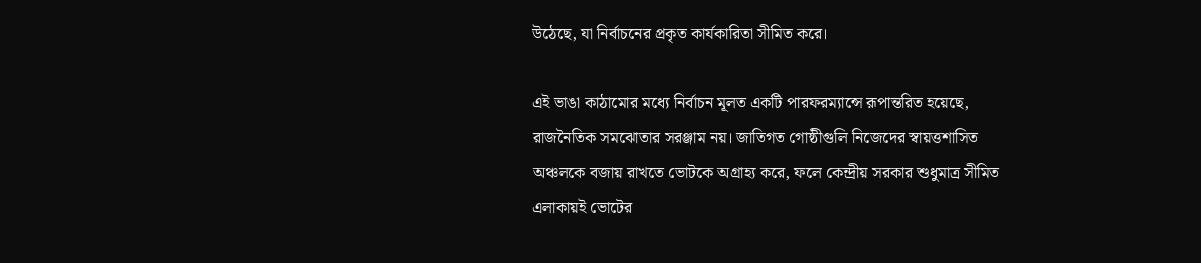উঠেছে, যা নির্বাচনের প্রকৃত কার্যকারিতা সীমিত করে।

এই ভাঙা কাঠামোর মধ্যে নির্বাচন মূলত একটি পারফরম্যান্সে রূপান্তরিত হয়েছে, রাজনৈতিক সমঝোতার সরঞ্জাম নয়। জাতিগত গোষ্ঠীগুলি নিজেদের স্বায়ত্তশাসিত অঞ্চলকে বজায় রাখতে ভোটকে অগ্রাহ্য করে, ফলে কেন্দ্রীয় সরকার শুধুমাত্র সীমিত এলাকায়ই ভোটের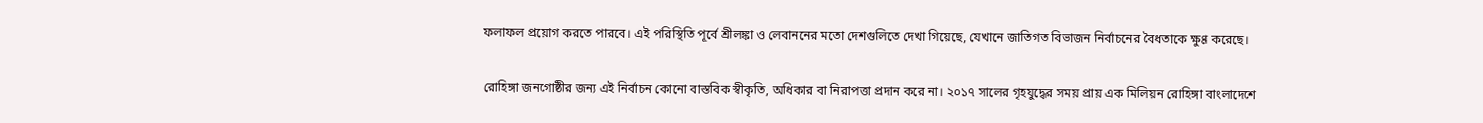ফলাফল প্রয়োগ করতে পারবে। এই পরিস্থিতি পূর্বে শ্রীলঙ্কা ও লেবাননের মতো দেশগুলিতে দেখা গিয়েছে, যেখানে জাতিগত বিভাজন নির্বাচনের বৈধতাকে ক্ষুণ্ণ করেছে।

রোহিঙ্গা জনগোষ্ঠীর জন্য এই নির্বাচন কোনো বাস্তবিক স্বীকৃতি, অধিকার বা নিরাপত্তা প্রদান করে না। ২০১৭ সালের গৃহযুদ্ধের সময় প্রায় এক মিলিয়ন রোহিঙ্গা বাংলাদেশে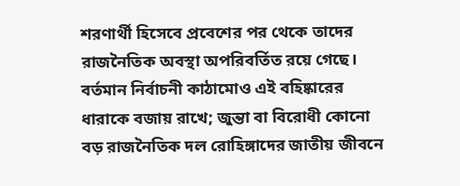শরণার্থী হিসেবে প্রবেশের পর থেকে তাদের রাজনৈতিক অবস্থা অপরিবর্তিত রয়ে গেছে। বর্তমান নির্বাচনী কাঠামোও এই বহিষ্কারের ধারাকে বজায় রাখে; জুন্তা বা বিরোধী কোনো বড় রাজনৈতিক দল রোহিঙ্গাদের জাতীয় জীবনে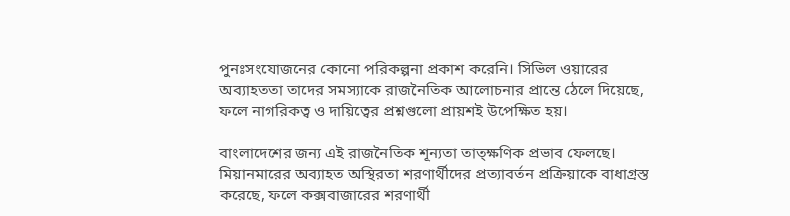পুনঃসংযোজনের কোনো পরিকল্পনা প্রকাশ করেনি। সিভিল ওয়ারের অব্যাহততা তাদের সমস্যাকে রাজনৈতিক আলোচনার প্রান্তে ঠেলে দিয়েছে, ফলে নাগরিকত্ব ও দায়িত্বের প্রশ্নগুলো প্রায়শই উপেক্ষিত হয়।

বাংলাদেশের জন্য এই রাজনৈতিক শূন্যতা তাত্ক্ষণিক প্রভাব ফেলছে। মিয়ানমারের অব্যাহত অস্থিরতা শরণার্থীদের প্রত্যাবর্তন প্রক্রিয়াকে বাধাগ্রস্ত করেছে, ফলে কক্সবাজারের শরণার্থী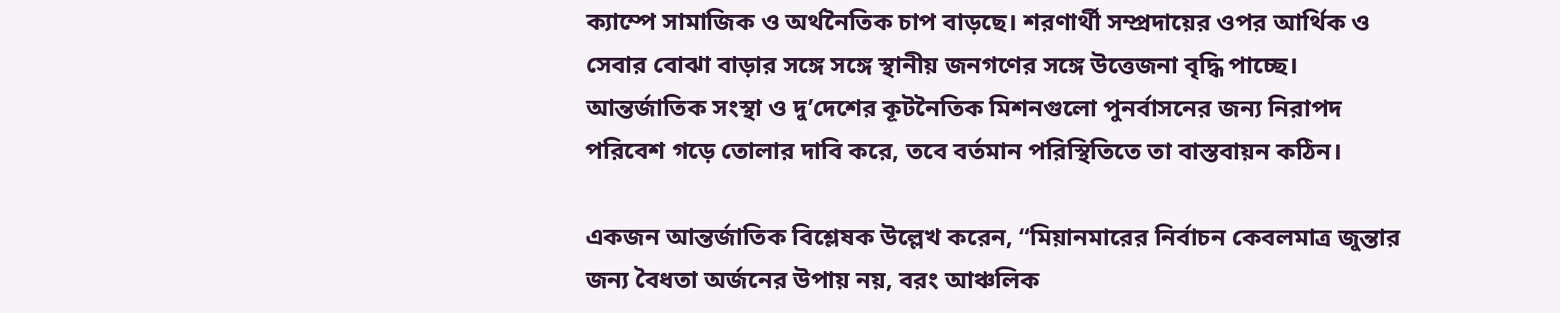ক্যাম্পে সামাজিক ও অর্থনৈতিক চাপ বাড়ছে। শরণার্থী সম্প্রদায়ের ওপর আর্থিক ও সেবার বোঝা বাড়ার সঙ্গে সঙ্গে স্থানীয় জনগণের সঙ্গে উত্তেজনা বৃদ্ধি পাচ্ছে। আন্তর্জাতিক সংস্থা ও দু’দেশের কূটনৈতিক মিশনগুলো পুনর্বাসনের জন্য নিরাপদ পরিবেশ গড়ে তোলার দাবি করে, তবে বর্তমান পরিস্থিতিতে তা বাস্তবায়ন কঠিন।

একজন আন্তর্জাতিক বিশ্লেষক উল্লেখ করেন, “মিয়ানমারের নির্বাচন কেবলমাত্র জুন্তার জন্য বৈধতা অর্জনের উপায় নয়, বরং আঞ্চলিক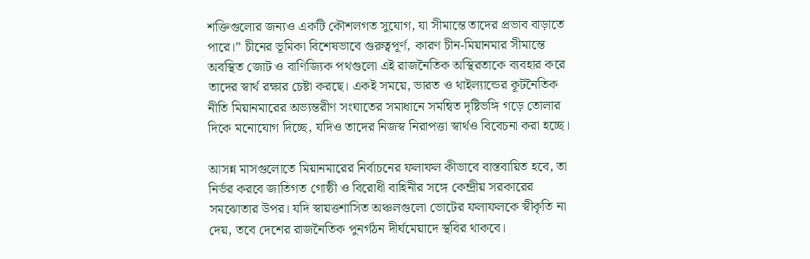শক্তিগুলোর জন্যও একটি কৌশলগত সুযোগ, যা সীমান্তে তাদের প্রভাব বাড়াতে পারে।” চীনের ভূমিকা বিশেষভাবে গুরুত্বপূর্ণ, কারণ চীন-মিয়ানমার সীমান্তে অবস্থিত জোট ও বাণিজ্যিক পথগুলো এই রাজনৈতিক অস্থিরতাকে ব্যবহার করে তাদের স্বার্থ রক্ষার চেষ্টা করছে। একই সময়ে, ভারত ও থাইল্যান্ডের কূটনৈতিক নীতি মিয়ানমারের অভ্যন্তরীণ সংঘাতের সমাধানে সমন্বিত দৃষ্টিভঙ্গি গড়ে তোলার দিকে মনোযোগ দিচ্ছে, যদিও তাদের নিজস্ব নিরাপত্তা স্বার্থও বিবেচনা করা হচ্ছে।

আসন্ন মাসগুলোতে মিয়ানমারের নির্বাচনের ফলাফল কীভাবে বাস্তবায়িত হবে, তা নির্ভর করবে জাতিগত গোষ্ঠী ও বিরোধী বাহিনীর সঙ্গে কেন্দ্রীয় সরকারের সমঝোতার উপর। যদি স্বায়ত্তশাসিত অঞ্চলগুলো ভোটের ফলাফলকে স্বীকৃতি না দেয়, তবে দেশের রাজনৈতিক পুনর্গঠন দীর্ঘমেয়াদে স্থবির থাকবে।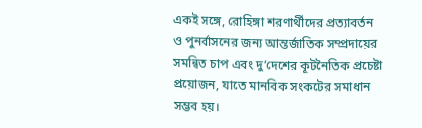একই সঙ্গে, রোহিঙ্গা শরণার্থীদের প্রত্যাবর্তন ও পুনর্বাসনের জন্য আন্তর্জাতিক সম্প্রদায়ের সমন্বিত চাপ এবং দু’দেশের কূটনৈতিক প্রচেষ্টা প্রয়োজন, যাতে মানবিক সংকটের সমাধান সম্ভব হয়।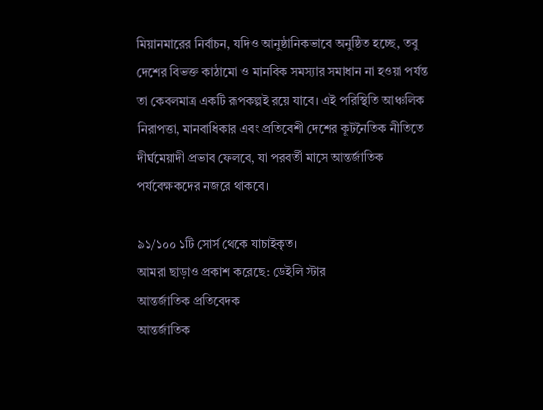মিয়ানমারের নির্বাচন, যদিও আনুষ্ঠানিকভাবে অনুষ্ঠিত হচ্ছে, তবু দেশের বিভক্ত কাঠামো ও মানবিক সমস্যার সমাধান না হওয়া পর্যন্ত তা কেবলমাত্র একটি রূপকল্পই রয়ে যাবে। এই পরিস্থিতি আঞ্চলিক নিরাপত্তা, মানবাধিকার এবং প্রতিবেশী দেশের কূটনৈতিক নীতিতে দীর্ঘমেয়াদী প্রভাব ফেলবে, যা পরবর্তী মাসে আন্তর্জাতিক পর্যবেক্ষকদের নজরে থাকবে।

৯১/১০০ ১টি সোর্স থেকে যাচাইকৃত।
আমরা ছাড়াও প্রকাশ করেছে: ডেইলি স্টার
আন্তর্জাতিক প্রতিবেদক
আন্তর্জাতিক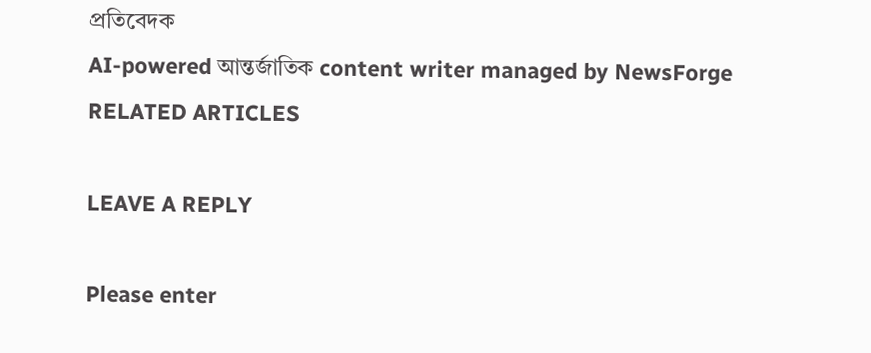প্রতিবেদক
AI-powered আন্তর্জাতিক content writer managed by NewsForge
RELATED ARTICLES

LEAVE A REPLY

Please enter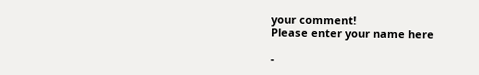your comment!
Please enter your name here

-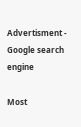Advertisment -
Google search engine

Most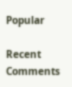Popular

Recent Comments